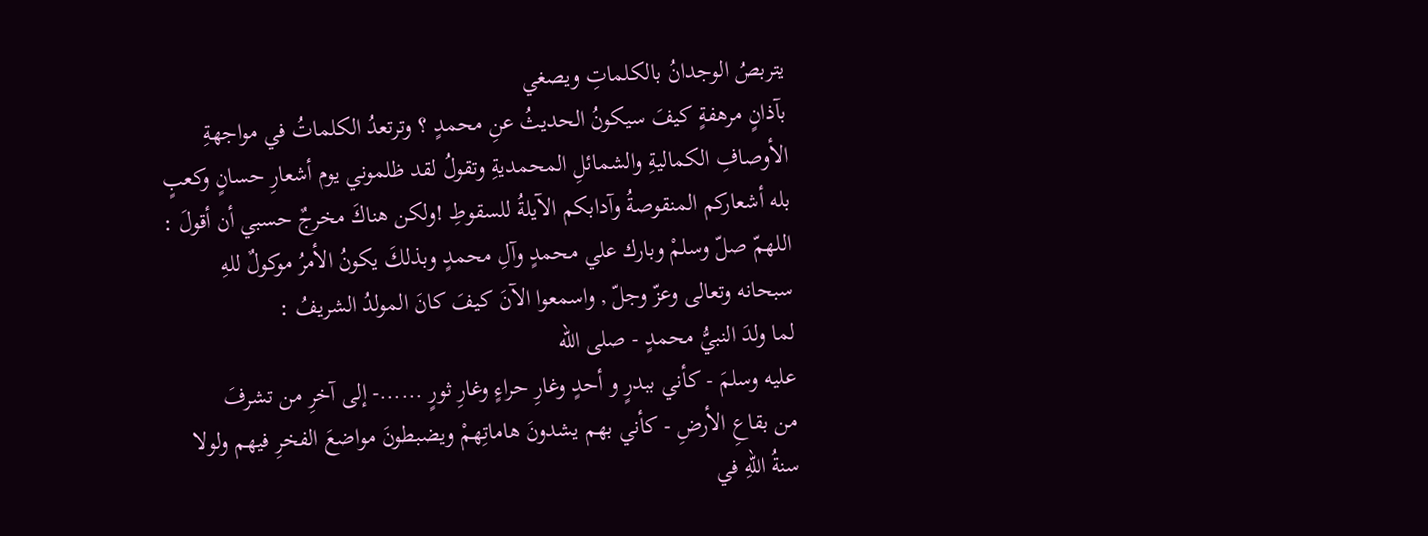يتربصُ الوجدانُ بالكلماتِ ويصغي
بآذانٍ مرهفةٍ كيفَ سيكونُ الحديثُ عنِ محمدٍ ؟ وترتعدُ الكلماتُ في مواجهةِ
الأوصافِ الكماليةِ والشمائلِ المحمديةِ وتقولُ لقد ظلموني يوم أشعارِ حسانٍ وكعبٍ
بله أشعاركم المنقوصةُ وآدابكم الآيلةُ للسقوطِ !ولكن هناكَ مخرجٌ حسبي أن أقولَ :
اللهمّ صلّ وسلمْ وبارك علي محمدٍ وآلِ محمدٍ وبذلكَ يكونُ الأمرُ موكولٌ للهِ
سبحانه وتعالى وعزّ وجلّ , واسمعوا الآنَ كيفَ كانَ المولدُ الشريفُ :
لما ولدَ النبيُّ محمدٍ - صلى الله
عليه وسلمَ - كأني ببدرٍ و أحدٍ وغارِ حراءٍ وغارِ ثورٍ ......- إلى آخرِ من تشرفَ
من بقاعِ الأرضِ - كأني بهم يشدونَ هاماتِهمْ ويضبطونَ مواضعَ الفخرِ فيهم ولولا
سنةُ اللهِ في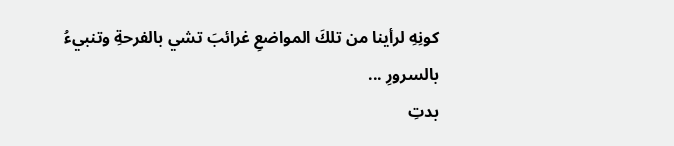كونِهِ لرأينا من تلكَ المواضعِ غرائبَ تشي بالفرحةِ وتنبيءُ
بالسرورِ ...
بدتِ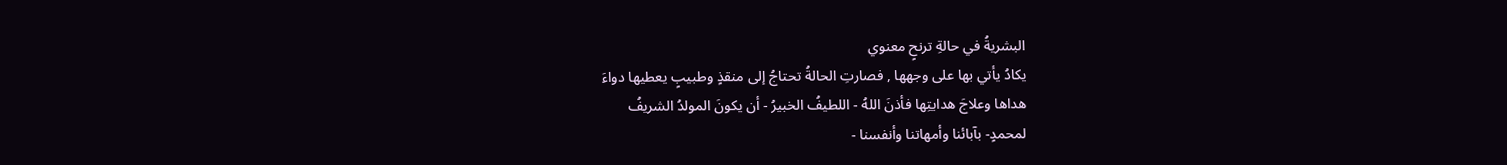البشريةُ في حالةِ ترنحٍ معنوي
يكادُ يأتي بها على وجهها , فصارتِ الحالةُ تحتاجُ إلى منقذٍ وطبيبٍ يعطيها دواءَ
هداها وعلاجَ هدايتِها فأذنَ اللهُ - اللطيفُ الخبيرُ - أن يكونَ المولدُ الشريفُ
لمحمدٍ- بآبائنا وأمهاتنا وأنفسنا -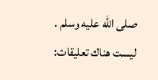صلى الله عليه وسلم .
ليست هناك تعليقات: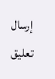إرسال تعليق